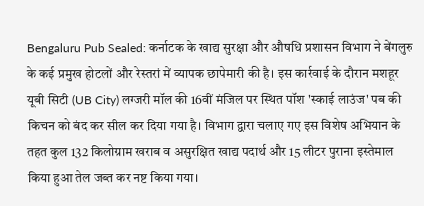Bengaluru Pub Sealed: कर्नाटक के खाद्य सुरक्षा और औषधि प्रशासन विभाग ने बेंगलुरु के कई प्रमुख होटलों और रेस्तरां में व्यापक छापेमारी की है। इस कार्रवाई के दौरान मशहूर यूबी सिटी (UB City) लग्जरी मॉल की 16वीं मंजिल पर स्थित पॉश 'स्काई लाउंज' पब की किचन को बंद कर सील कर दिया गया है। विभाग द्वारा चलाए गए इस विशेष अभियान के तहत कुल 132 किलोग्राम खराब व असुरक्षित खाद्य पदार्थ और 15 लीटर पुराना इस्तेमाल किया हुआ तेल जब्त कर नष्ट किया गया।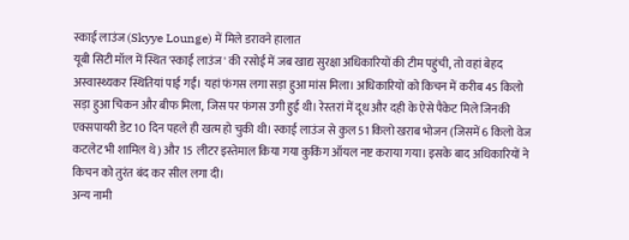स्काई लाउंज (Skyye Lounge) में मिले डरावने हालात
यूबी सिटी मॉल में स्थित 'स्काई लाउंज' की रसोई में जब खाद्य सुरक्षा अधिकारियों की टीम पहुंची, तो वहां बेहद अस्वास्थ्यकर स्थितियां पाई गईं। यहां फंगस लगा सड़ा हुआ मांस मिला। अधिकारियों को किचन में करीब 45 किलो सड़ा हुआ चिकन और बीफ मिला, जिस पर फंगस उगी हुई थी। रेस्तरां में दूध और दही के ऐसे पैकेट मिले जिनकी एक्सपायरी डेट 10 दिन पहले ही खत्म हो चुकी थी। स्काई लाउंज से कुल 51 किलो खराब भोजन (जिसमें 6 किलो वेज कटलेट भी शामिल थे) और 15 लीटर इस्तेमाल किया गया कुकिंग ऑयल नष्ट कराया गया। इसके बाद अधिकारियों ने किचन को तुरंत बंद कर सील लगा दी।
अन्य नामी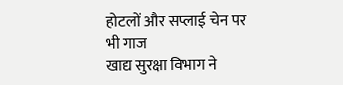होटलों और सप्लाई चेन पर भी गाज
खाद्य सुरक्षा विभाग ने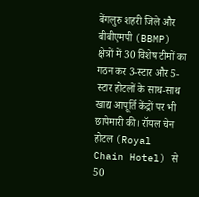बेंगलुरु शहरी जिले और बीबीएमपी (BBMP) क्षेत्रों में 30 विशेष टीमों का गठन कर 3-स्टार और 5-स्टार होटलों के साथ-साथ खाद्य आपूर्ति केंद्रों पर भी छापेमारी की। रॉयल चेन होटल (Royal Chain Hotel) से 50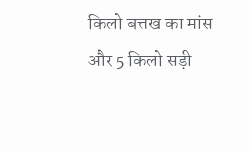किलो बत्तख का मांस और 5 किलो सड़ी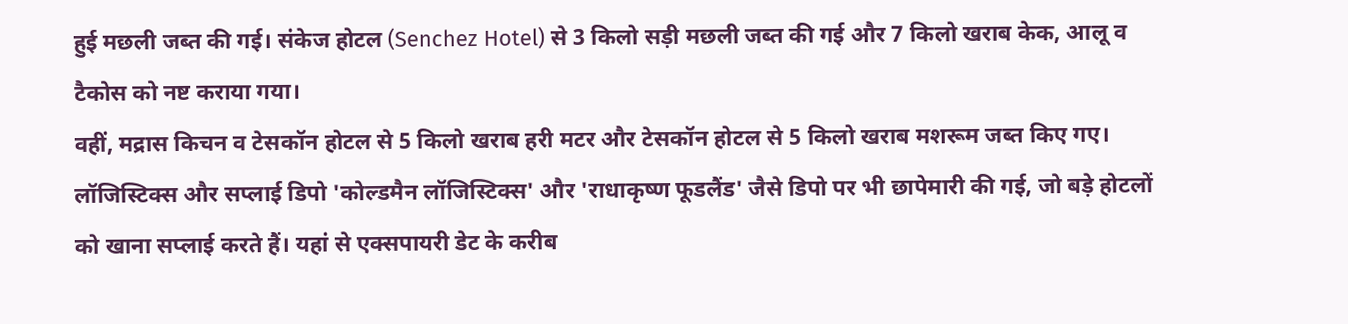हुई मछली जब्त की गई। संकेज होटल (Senchez Hotel) से 3 किलो सड़ी मछली जब्त की गई और 7 किलो खराब केक, आलू व टैकोस को नष्ट कराया गया।
वहीं, मद्रास किचन व टेसकॉन होटल से 5 किलो खराब हरी मटर और टेसकॉन होटल से 5 किलो खराब मशरूम जब्त किए गए। लॉजिस्टिक्स और सप्लाई डिपो 'कोल्डमैन लॉजिस्टिक्स' और 'राधाकृष्ण फूडलैंड' जैसे डिपो पर भी छापेमारी की गई, जो बड़े होटलों को खाना सप्लाई करते हैं। यहां से एक्सपायरी डेट के करीब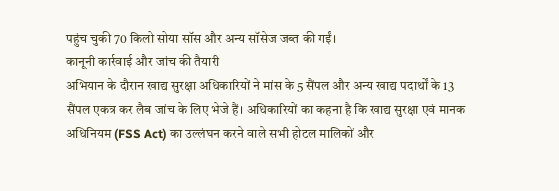पहुंच चुकी 70 किलो सोया सॉस और अन्य सॉसेज जब्त की गईं।
कानूनी कार्रवाई और जांच की तैयारी
अभियान के दौरान खाद्य सुरक्षा अधिकारियों ने मांस के 5 सैंपल और अन्य खाद्य पदार्थों के 13 सैंपल एकत्र कर लैब जांच के लिए भेजे हैं। अधिकारियों का कहना है कि खाद्य सुरक्षा एवं मानक अधिनियम (FSS Act) का उल्लंघन करने वाले सभी होटल मालिकों और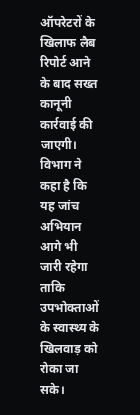ऑपरेटरों के खिलाफ लैब रिपोर्ट आने के बाद सख्त कानूनी कार्रवाई की जाएगी। विभाग ने कहा है कि यह जांच अभियान आगे भी जारी रहेगा ताकि उपभोक्ताओं के स्वास्थ्य के खिलवाड़ को रोका जा सके।